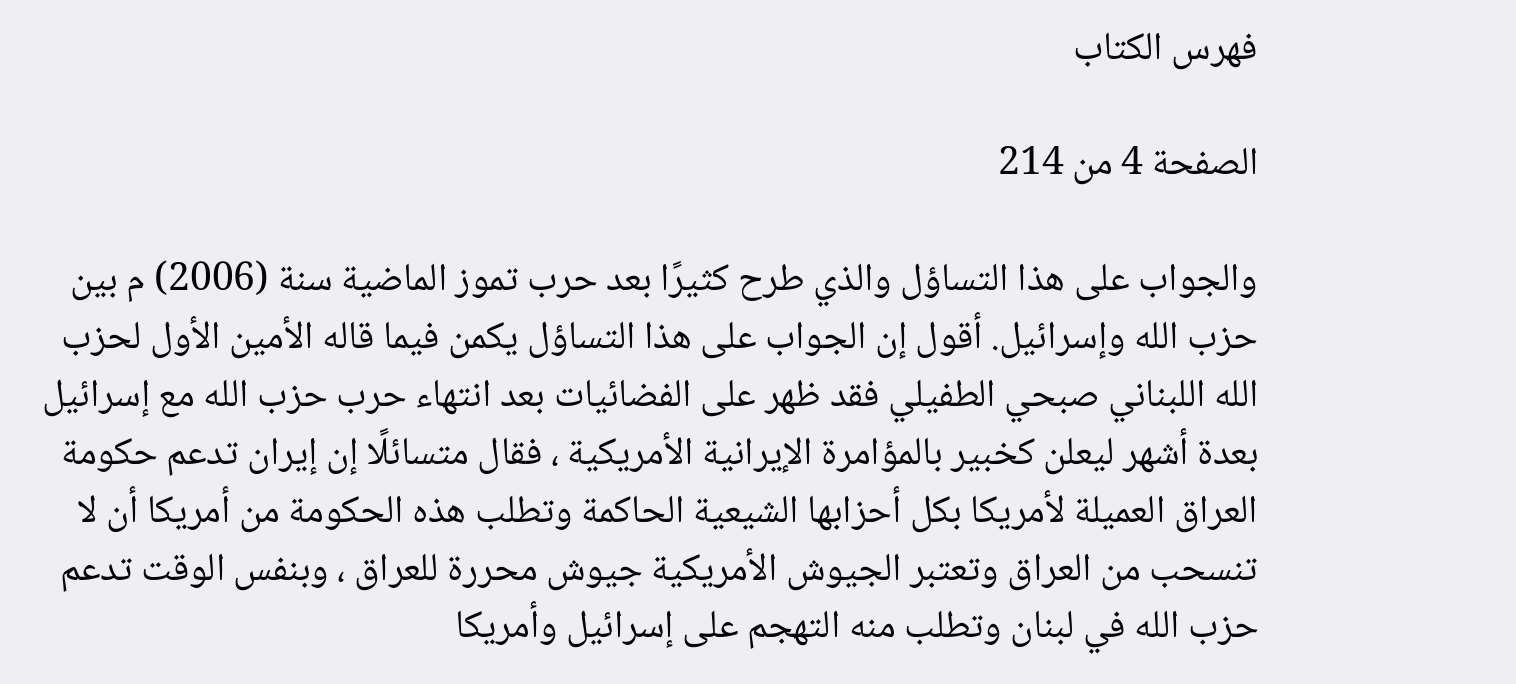فهرس الكتاب

الصفحة 4 من 214

والجواب على هذا التساؤل والذي طرح كثيرًا بعد حرب تموز الماضية سنة (2006) م بين حزب الله وإسرائيل. أقول إن الجواب على هذا التساؤل يكمن فيما قاله الأمين الأول لحزب الله اللبناني صبحي الطفيلي فقد ظهر على الفضائيات بعد انتهاء حرب حزب الله مع إسرائيل بعدة أشهر ليعلن كخبير بالمؤامرة الإيرانية الأمريكية ، فقال متسائلًا إن إيران تدعم حكومة العراق العميلة لأمريكا بكل أحزابها الشيعية الحاكمة وتطلب هذه الحكومة من أمريكا أن لا تنسحب من العراق وتعتبر الجيوش الأمريكية جيوش محررة للعراق ، وبنفس الوقت تدعم حزب الله في لبنان وتطلب منه التهجم على إسرائيل وأمريكا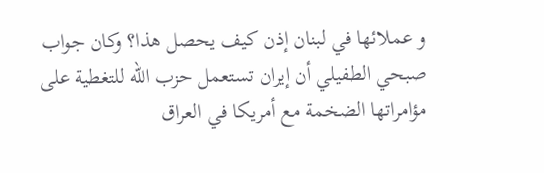و عملائها في لبنان إذن كيف يحصل هذا؟ وكان جواب صبحي الطفيلي أن إيران تستعمل حزب الله للتغطية على مؤامراتها الضخمة مع أمريكا في العراق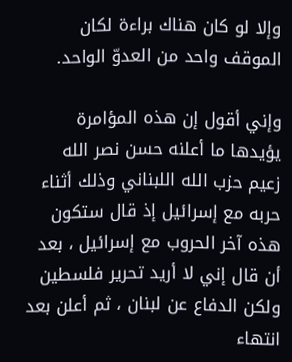وإلا لو كان هناك براءة لكان الموقف واحد من العدوّ الواحد.

وإني أقول إن هذه المؤامرة يؤيدها ما أعلنه حسن نصر الله زعيم حزب الله اللبناني وذلك أثناء حربه مع إسرائيل إذ قال ستكون هذه آخر الحروب مع إسرائيل ، بعد أن قال إني لا أريد تحرير فلسطين ولكن الدفاع عن لبنان ، ثم أعلن بعد انتهاء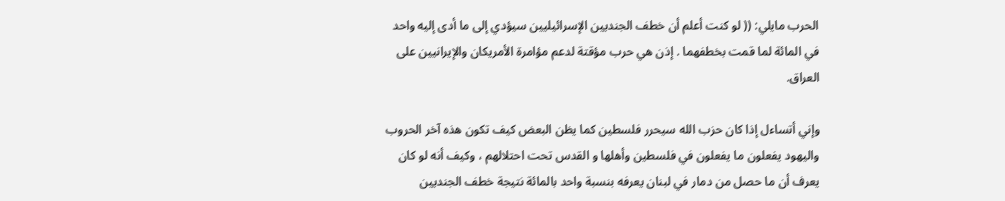الحرب مايلي: (( لو كنت أعلم أن خطف الجنديين الإسرائيليين سيؤدي إلى ما أدى إليه واحد في المائة لما قمت بخطفهما . إذن هي حرب مؤقتة لدعم مؤامرة الأمريكان والإيرانيين على العراق.

وإني أتساءل إذا كان حزب الله سيحرر فلسطين كما يظن البعض كيف تكون هذه آخر الحروب واليهود يفعلون ما يفعلون في فلسطين وأهلها و القدس تحت احتلالهم ، وكيف أنه لو كان يعرف أن ما حصل من دمار في لبنان يعرفه بنسبة واحد بالمائة نتيجة خطف الجنديين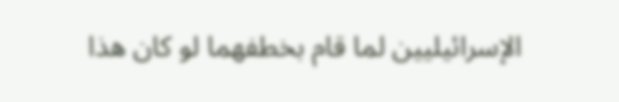الإسرائيليين لما قام بخطفهما لو كان هذا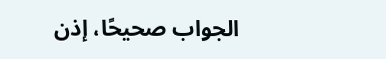الجواب صحيحًا، إذن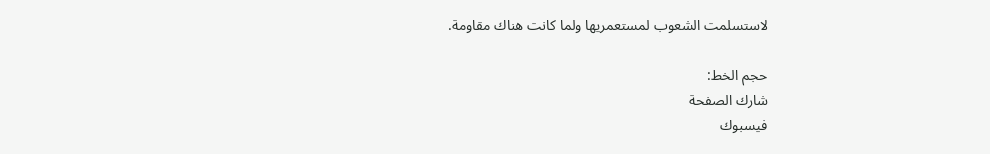لاستسلمت الشعوب لمستعمريها ولما كانت هناك مقاومة.

حجم الخط:
شارك الصفحة
فيسبوك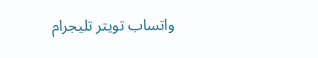واتساب تويتر تليجرام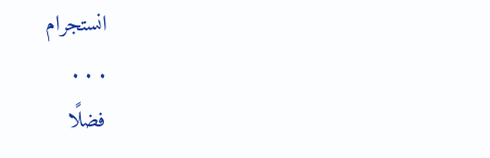انستجرام
. . .
فضلًا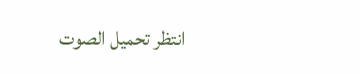انتظر تحميل الصوت